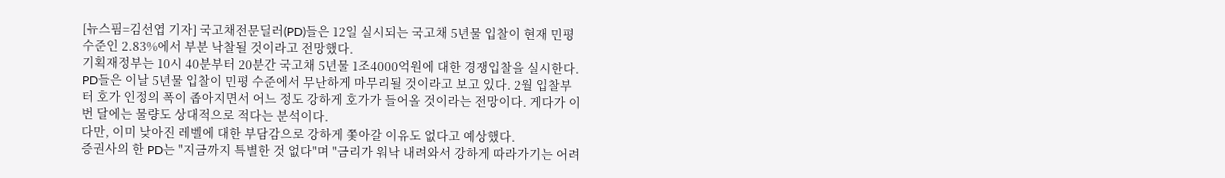[뉴스핌=김선엽 기자] 국고채전문딜러(PD)들은 12일 실시되는 국고채 5년물 입찰이 현재 민평 수준인 2.83%에서 부분 낙찰될 것이라고 전망했다.
기획재정부는 10시 40분부터 20분간 국고채 5년물 1조4000억원에 대한 경쟁입찰을 실시한다.
PD들은 이날 5년물 입찰이 민평 수준에서 무난하게 마무리될 것이라고 보고 있다. 2월 입찰부터 호가 인정의 폭이 좁아지면서 어느 정도 강하게 호가가 들어올 것이라는 전망이다. 게다가 이번 달에는 물량도 상대적으로 적다는 분석이다.
다만, 이미 낮아진 레벨에 대한 부담감으로 강하게 쫓아갈 이유도 없다고 예상했다.
증권사의 한 PD는 "지금까지 특별한 것 없다"며 "금리가 워낙 내려와서 강하게 따라가기는 어려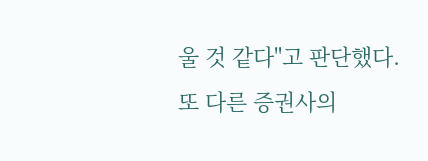울 것 같다"고 판단했다.
또 다른 증권사의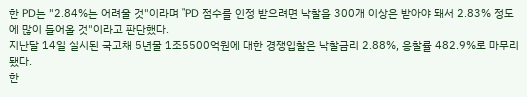한 PD는 "2.84%는 어려울 것"이라며 "PD 점수를 인정 받으려면 낙찰을 300개 이상은 받아야 돼서 2.83% 정도에 많이 들어올 것"이라고 판단했다.
지난달 14일 실시된 국고채 5년물 1조5500억원에 대한 경쟁입찰은 낙찰금리 2.88%, 응찰률 482.9%로 마무리됐다.
한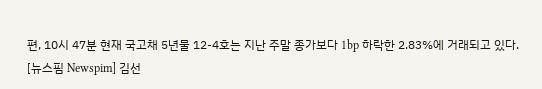편, 10시 47분 현재 국고채 5년물 12-4호는 지난 주말 종가보다 1bp 하락한 2.83%에 거래되고 있다.
[뉴스핌 Newspim] 김선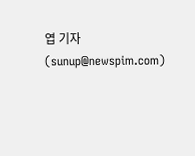엽 기자 (sunup@newspim.com)